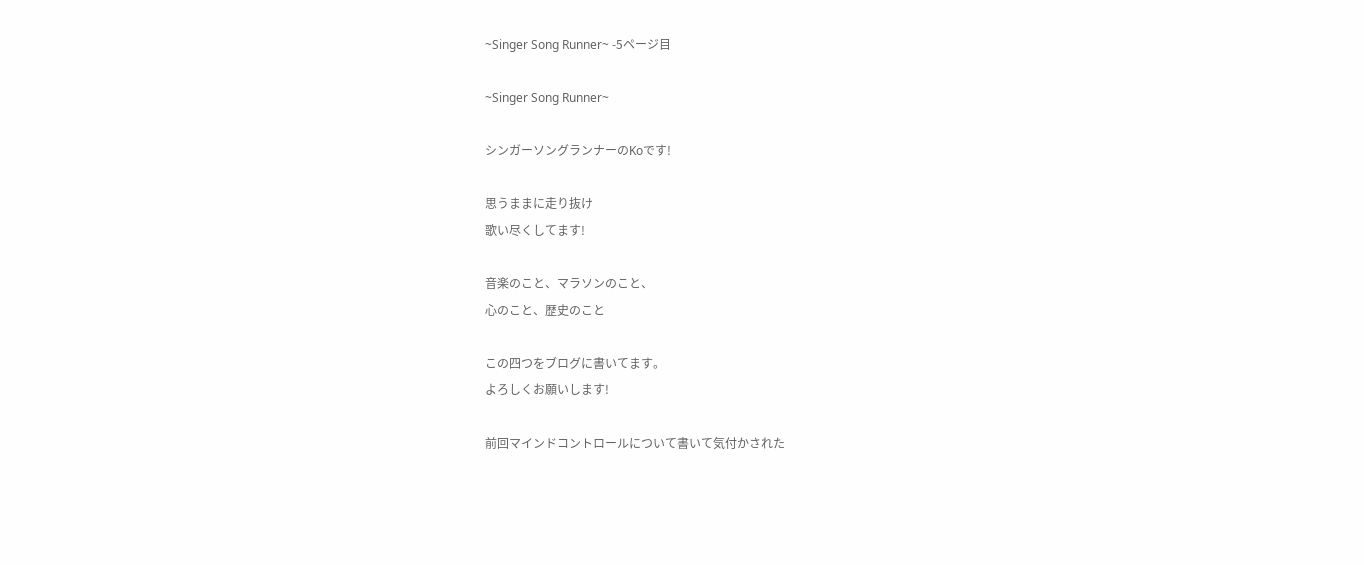~Singer Song Runner~ -5ページ目

~Singer Song Runner~

シンガーソングランナーのKoです!

思うままに走り抜け
歌い尽くしてます!

音楽のこと、マラソンのこと、
心のこと、歴史のこと

この四つをブログに書いてます。
よろしくお願いします!

前回マインドコントロールについて書いて気付かされた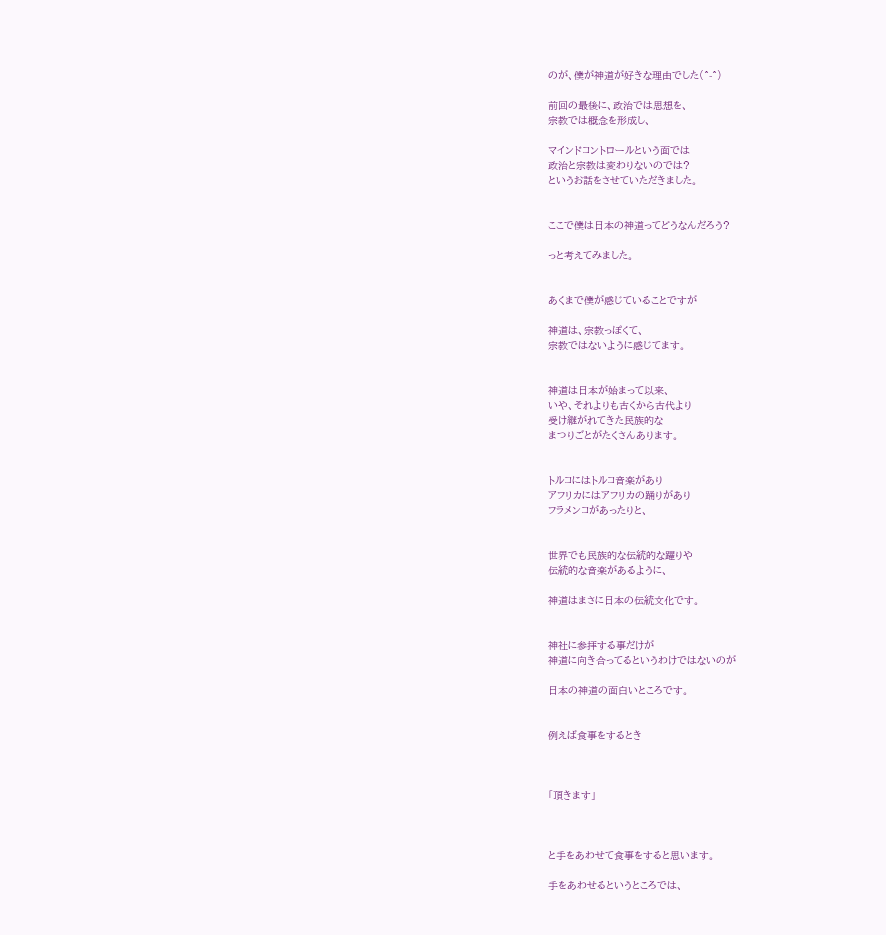のが、僕が神道が好きな理由でした(^-^)

前回の最後に、政治では思想を、
宗教では概念を形成し、

マインドコントロールという面では
政治と宗教は変わりないのでは?
というお話をさせていただきました。


ここで僕は日本の神道ってどうなんだろう?

っと考えてみました。


あくまで僕が感じていることですが

神道は、宗教っぽくて、
宗教ではないように感じてます。


神道は日本が始まって以来、
いや、それよりも古くから古代より
受け継がれてきた民族的な
まつりごとがたくさんあります。


トルコにはトルコ音楽があり
アフリカにはアフリカの踊りがあり
フラメンコがあったりと、


世界でも民族的な伝統的な躍りや
伝統的な音楽があるように、

神道はまさに日本の伝統文化です。


神社に参拝する事だけが
神道に向き合ってるというわけではないのが

日本の神道の面白いところです。


例えば食事をするとき



「頂きます」



と手をあわせて食事をすると思います。

手をあわせるというところでは、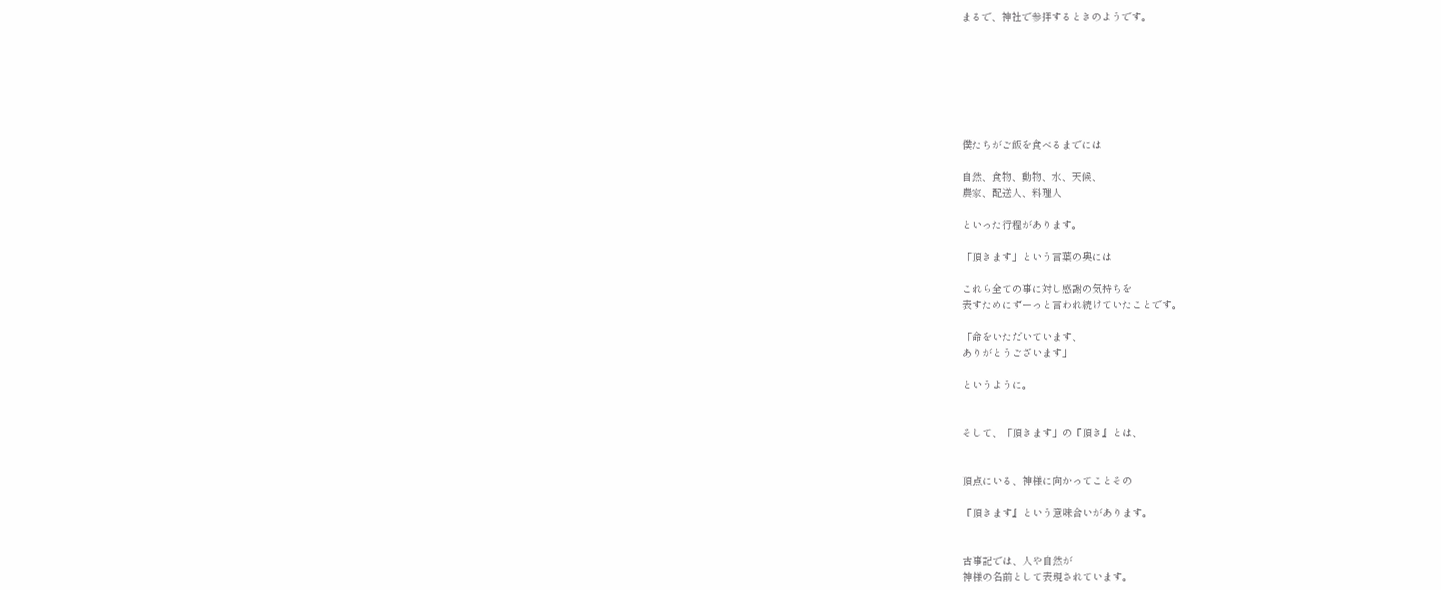まるで、神社で参拝するときのようです。







僕たちがご飯を食べるまでには

自然、食物、動物、水、天候、
農家、配送人、料理人

といった行程があります。

「頂きます」という言葉の奥には

これら全ての事に対し感謝の気持ちを
表すためにずーっと言われ続けていたことです。

「命をいただいています、
ありがとうございます」

というように。


そして、「頂きます」の『頂き』とは、


頂点にいる、神様に向かってことその

『頂きます』という意味合いがあります。


古事記では、人や自然が
神様の名前として表現されています。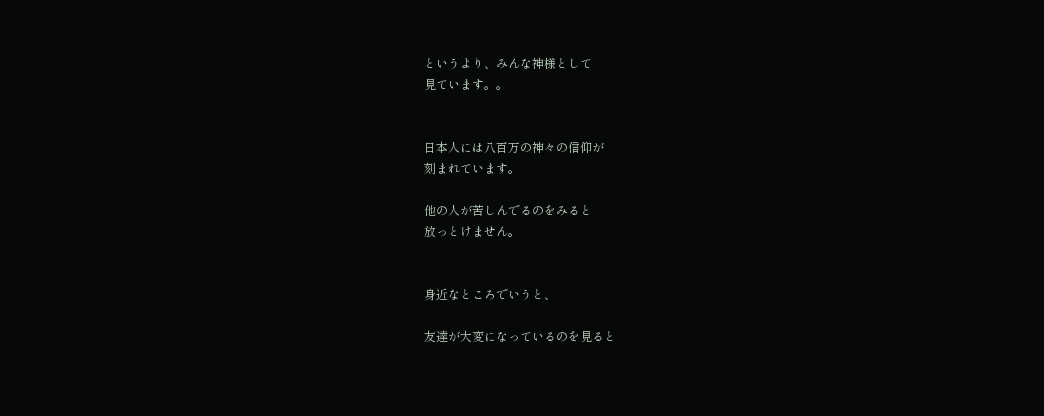というより、みんな神様として
見ています。。


日本人には八百万の神々の信仰が
刻まれています。

他の人が苦しんでるのをみると
放っとけません。


身近なところでいうと、

友達が大変になっているのを見ると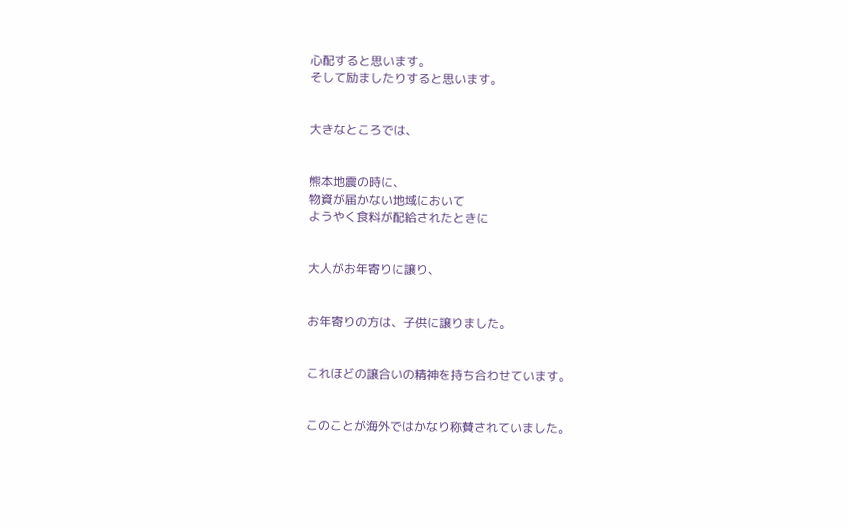心配すると思います。
そして励ましたりすると思います。


大きなところでは、


熊本地震の時に、
物資が届かない地域において
ようやく食料が配給されたときに


大人がお年寄りに譲り、


お年寄りの方は、子供に譲りました。


これほどの譲合いの精神を持ち合わせています。


このことが海外ではかなり称賛されていました。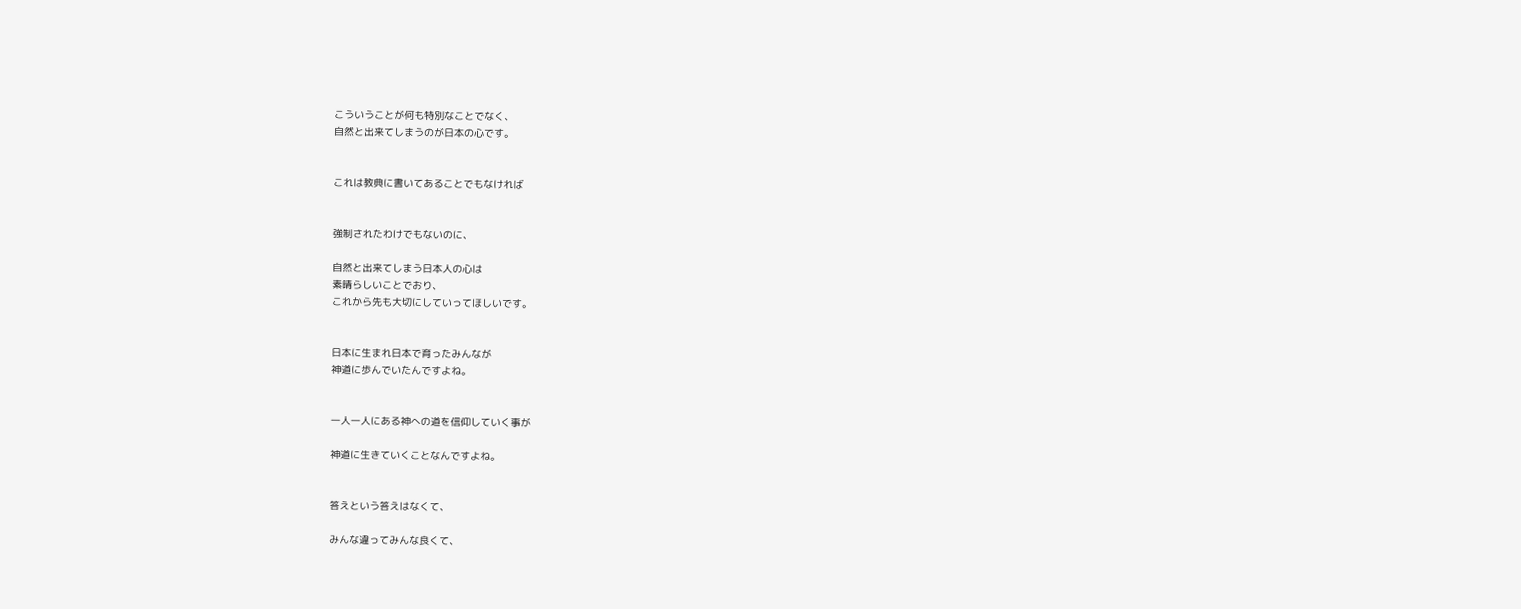こういうことが何も特別なことでなく、
自然と出来てしまうのが日本の心です。


これは教典に書いてあることでもなければ


強制されたわけでもないのに、

自然と出来てしまう日本人の心は
素晴らしいことでおり、
これから先も大切にしていってほしいです。


日本に生まれ日本で育ったみんなが
神道に歩んでいたんですよね。


一人一人にある神への道を信仰していく事が

神道に生きていくことなんですよね。


答えという答えはなくて、

みんな違ってみんな良くて、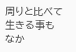周りと比べて生きる事もなか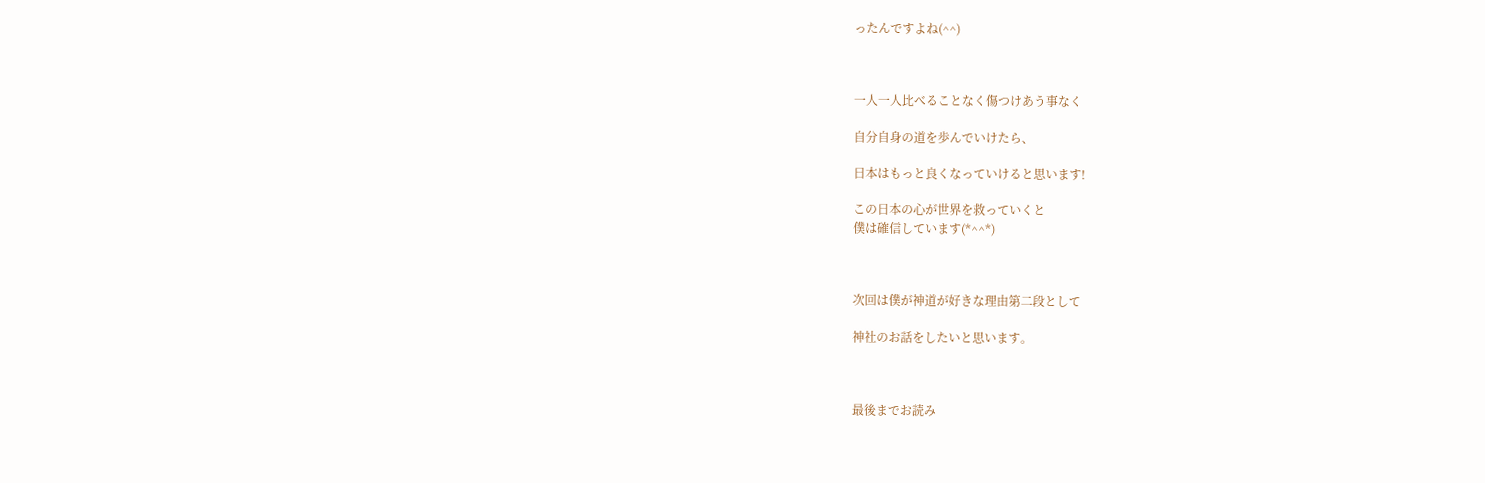ったんですよね(^^)



一人一人比べることなく傷つけあう事なく

自分自身の道を歩んでいけたら、

日本はもっと良くなっていけると思います!

この日本の心が世界を救っていくと
僕は確信しています(*^^*)



次回は僕が神道が好きな理由第二段として

神社のお話をしたいと思います。



最後までお読み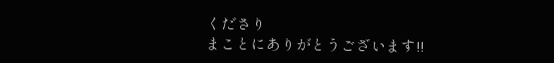くださり
まことにありがとうございます!!